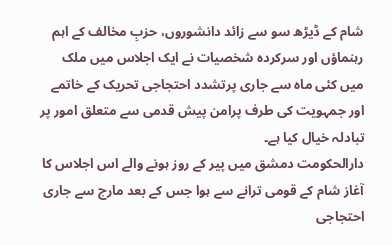شام کے ڈیڑھ سو سے زائد دانشوروں، حزبِ مخالف کے اہم رہنماؤں اور سرکردہ شخصیات نے ایک اجلاس میں ملک میں کئی ماہ سے جاری پرتشدد احتجاجی تحریک کے خاتمے اور جمہویت کی طرف پرامن پیش قدمی سے متعلق امور پر تبادلہ خیال کیا ہے۔
دارالحکومت دمشق میں پیر کے روز ہونے والے اس اجلاس کا آغاز شام کے قومی ترانے سے ہوا جس کے بعد مارچ سے جاری احتجاجی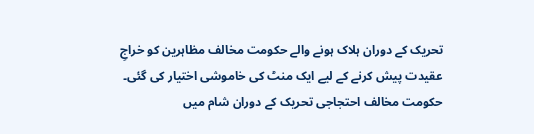تحریک کے دوران ہلاک ہونے والے حکومت مخالف مظاہرین کو خراجِ عقیدت پیش کرنے کے لیے ایک منٹ کی خاموشی اختیار کی گئی۔
حکومت مخالف احتجاجی تحریک کے دوران شام میں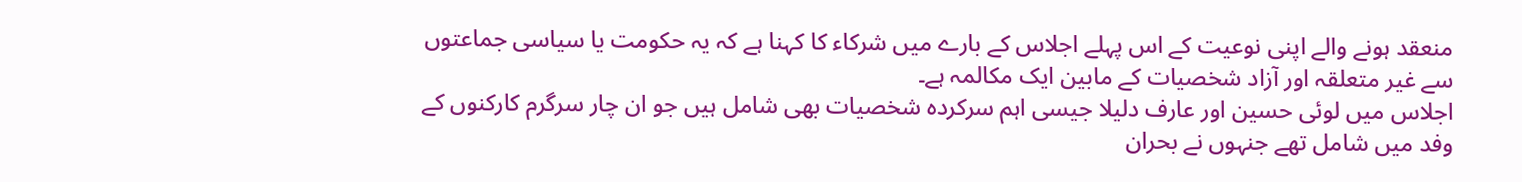منعقد ہونے والے اپنی نوعیت کے اس پہلے اجلاس کے بارے میں شرکاء کا کہنا ہے کہ یہ حکومت یا سیاسی جماعتوں سے غیر متعلقہ اور آزاد شخصیات کے مابین ایک مکالمہ ہے۔
اجلاس میں لوئی حسین اور عارف دلیلا جیسی اہم سرکردہ شخصیات بھی شامل ہیں جو ان چار سرگرم کارکنوں کے وفد میں شامل تھے جنہوں نے بحران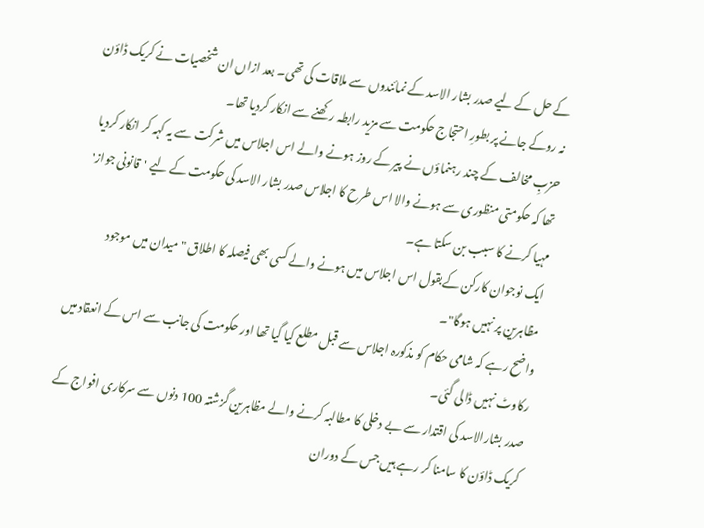کے حل کے لیے صدر بشار الاسد کے نمائندوں سے ملاقات کی تھی۔ بعد ازاں ان شخصیات نے کریک ڈاؤن نہ روکے جانے پر بطورِ احتجاج حکومت سے مزید رابطہ رکھنے سے انکار کردیا تھا۔
حزبِ مخالف کے چند رہنماؤں نے پیر کے روز ہونے والے اس اجلاس میں شرکت سے یہ کہہ کر انکار کردیا تھا کہ حکومتی منظوری سے ہونے والا اس طرح کا اجلاس صدر بشار الاسد کی حکومت کے لیے 'قانونی جواز' مہیا کرنے کا سبب بن سکتا ہے۔
ایک نوجوان کارکن کےبقول اس اجلاس میں ہونے والے کسی بھی فیصلہ کا اطلاق " میدان میں موجود مظاہرین پر نہیں ہوگا"۔
واضح رہے کہ شامی حکام کو مذکورہ اجلاس سے قبل مطلع کیا گیا تھا اور حکومت کی جانب سے اس کے انعقاد میں رکاوٹ نہیں ڈالی گئی۔
صدر بشارالاسد کی اقتدار سے بے دخلی کا مطالبہ کرنے والے مظاہرین گزشتہ 100 دنوں سے سرکاری افواج کے کریک ڈاؤن کا سامنا کر رہے ہیں جس کے دوران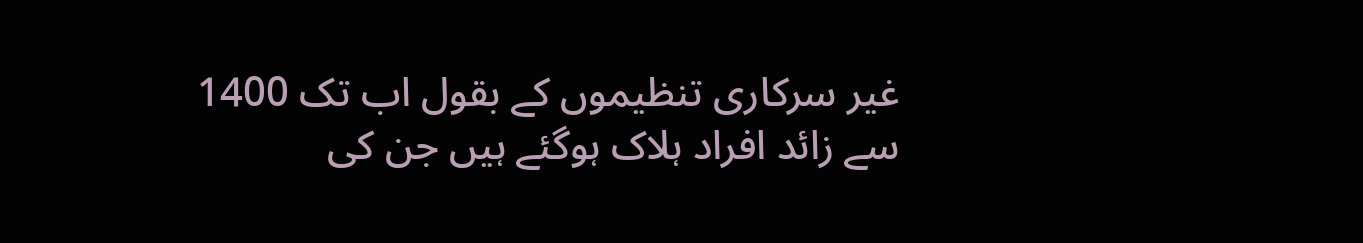غیر سرکاری تنظیموں کے بقول اب تک 1400 سے زائد افراد ہلاک ہوگئے ہیں جن کی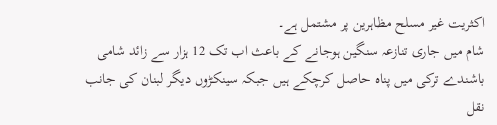اکثریت غیر مسلح مظاہرین پر مشتمل ہے۔
شام میں جاری تنازعہ سنگین ہوجانے کے باعث اب تک 12 ہزار سے زائد شامی باشندے ترکی میں پناہ حاصل کرچکے ہیں جبکہ سینکڑوں دیگر لبنان کی جانب نقل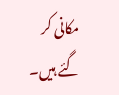مکانی کر گئے ہیں۔